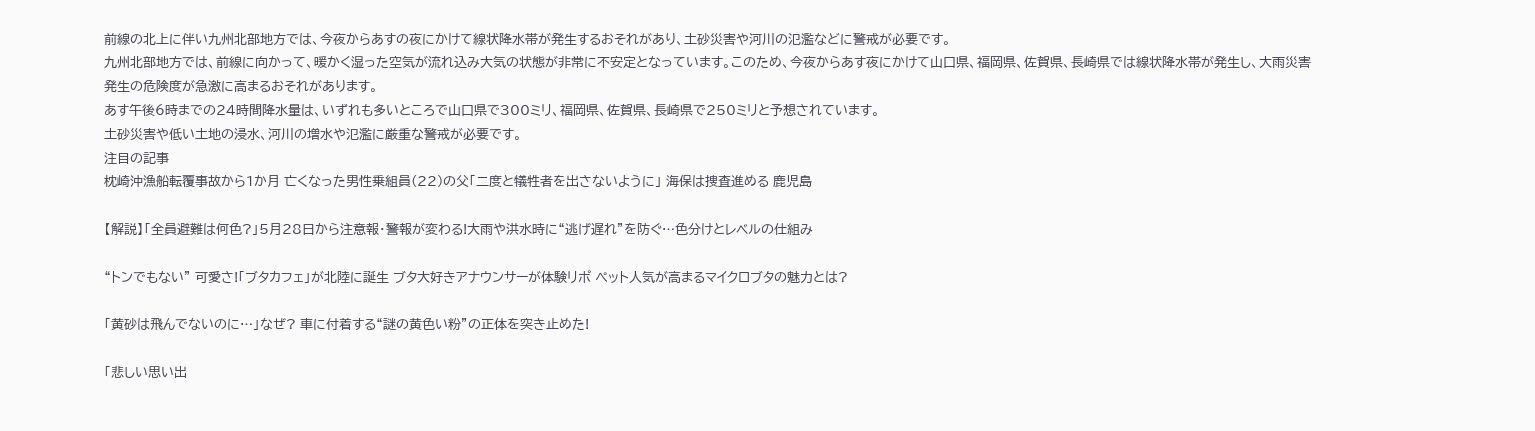前線の北上に伴い九州北部地方では、今夜からあすの夜にかけて線状降水帯が発生するおそれがあり、土砂災害や河川の氾濫などに警戒が必要です。
九州北部地方では、前線に向かって、暖かく湿った空気が流れ込み大気の状態が非常に不安定となっています。このため、今夜からあす夜にかけて山口県、福岡県、佐賀県、長崎県では線状降水帯が発生し、大雨災害発生の危険度が急激に高まるおそれがあります。
あす午後6時までの24時間降水量は、いずれも多いところで山口県で300ミリ、福岡県、佐賀県、長崎県で250ミリと予想されています。
土砂災害や低い土地の浸水、河川の増水や氾濫に厳重な警戒が必要です。
注目の記事
枕崎沖漁船転覆事故から1か月 亡くなった男性乗組員(22)の父「二度と犠牲者を出さないように」 海保は捜査進める 鹿児島

【解説】「全員避難は何色?」5月28日から注意報・警報が変わる!大雨や洪水時に“逃げ遅れ”を防ぐ…色分けとレベルの仕組み

“トンでもない” 可愛さ!「ブタカフェ」が北陸に誕生 ブタ大好きアナウンサーが体験リポ ぺット人気が高まるマイクロブタの魅力とは?

「黄砂は飛んでないのに…」なぜ? 車に付着する“謎の黄色い粉”の正体を突き止めた!

「悲しい思い出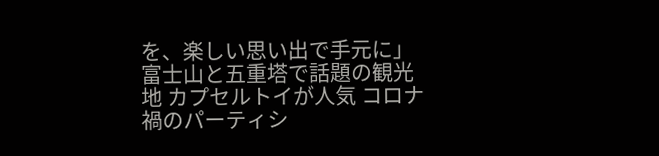を、楽しい思い出で手元に」富士山と五重塔で話題の観光地 カプセルトイが人気 コロナ禍のパーティシ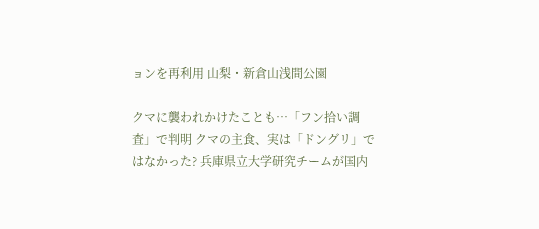ョンを再利用 山梨・新倉山浅間公園

クマに襲われかけたことも…「フン拾い調査」で判明 クマの主食、実は「ドングリ」ではなかった? 兵庫県立大学研究チームが国内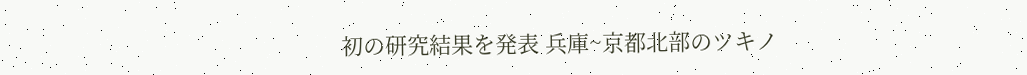初の研究結果を発表 兵庫~京都北部のツキノ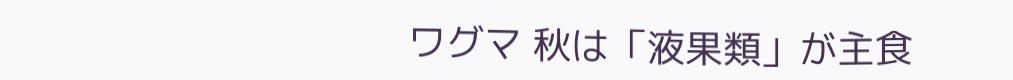ワグマ 秋は「液果類」が主食